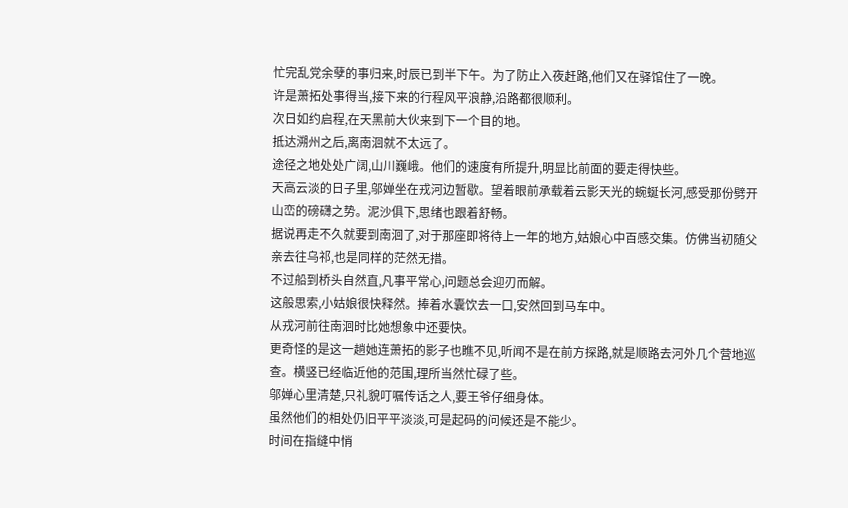忙完乱党余孽的事归来,时辰已到半下午。为了防止入夜赶路,他们又在驿馆住了一晚。
许是萧拓处事得当,接下来的行程风平浪静,沿路都很顺利。
次日如约启程,在天黑前大伙来到下一个目的地。
抵达溯州之后,离南洄就不太远了。
途径之地处处广阔,山川巍峨。他们的速度有所提升,明显比前面的要走得快些。
天高云淡的日子里,邬婵坐在戎河边暂歇。望着眼前承载着云影天光的蜿蜒长河,感受那份劈开山峦的磅礴之势。泥沙俱下,思绪也跟着舒畅。
据说再走不久就要到南洄了,对于那座即将待上一年的地方,姑娘心中百感交集。仿佛当初随父亲去往乌祁,也是同样的茫然无措。
不过船到桥头自然直,凡事平常心,问题总会迎刃而解。
这般思索,小姑娘很快释然。捧着水囊饮去一口,安然回到马车中。
从戎河前往南洄时比她想象中还要快。
更奇怪的是这一趟她连萧拓的影子也瞧不见,听闻不是在前方探路,就是顺路去河外几个营地巡查。横竖已经临近他的范围,理所当然忙碌了些。
邬婵心里清楚,只礼貌叮嘱传话之人,要王爷仔细身体。
虽然他们的相处仍旧平平淡淡,可是起码的问候还是不能少。
时间在指缝中悄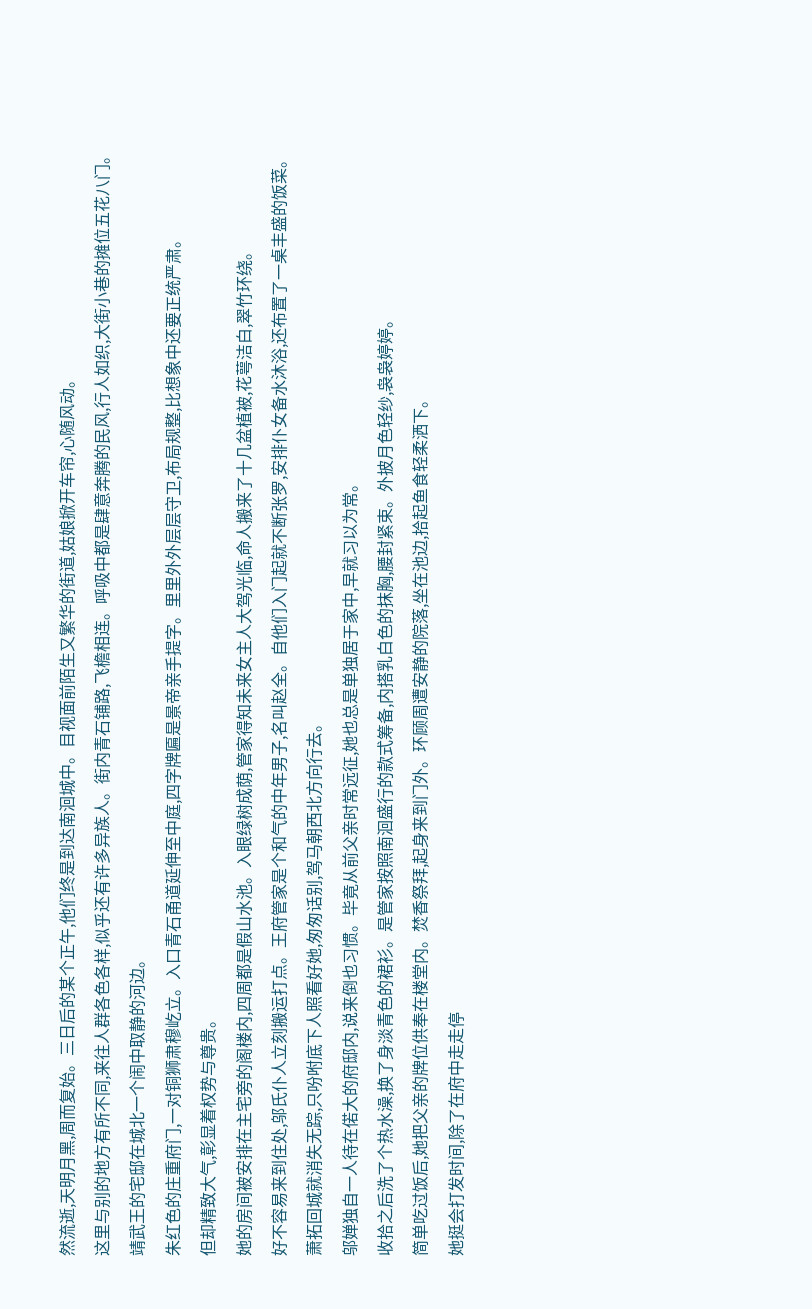然流逝,天明月黑,周而复始。三日后的某个正午,他们终是到达南洄城中。目视面前陌生又繁华的街道,姑娘掀开车帘,心随风动。
这里与别的地方有所不同,来往人群各色各样,似乎还有许多异族人。街内青石铺路,飞檐相连。呼吸中都是肆意奔腾的民风,行人如织,大街小巷的摊位五花八门。
靖武王的宅邸在城北一个闹中取静的河边。
朱红色的庄重府门,一对铜狮肃穆屹立。入口青石甬道延伸至中庭,四字牌匾是景帝亲手提字。里里外外层层守卫,布局规整,比想象中还要正统严肃。
但却精致大气,彰显着权势与尊贵。
她的房间被安排在主宅旁的阁楼内,四周都是假山水池。入眼绿树成荫,管家得知未来女主人大驾光临,命人搬来了十几盆植被,花萼洁白,翠竹环绕。
好不容易来到住处,邬氏仆人立刻搬运打点。王府管家是个和气的中年男子,名叫赵全。自他们入门起就不断张罗,安排仆女备水沐浴,还布置了一桌丰盛的饭菜。
萧拓回城就消失无踪,只吩咐底下人照看好她,匆匆话别,驾马朝西北方向行去。
邬婵独自一人待在偌大的府邸内,说来倒也习惯。毕竟从前父亲时常远征,她也总是单独居于家中,早就习以为常。
收拾之后洗了个热水澡,换了身淡青色的裙衫。是管家按照南洄盛行的款式筹备,内搭乳白色的抹胸,腰封紧束。外披月色轻纱,袅袅婷婷。
简单吃过饭后,她把父亲的牌位供奉在楼堂内。焚香祭拜,起身来到门外。环顾周遭安静的院落,坐在池边,拾起鱼食轻柔洒下。
她挺会打发时间,除了在府中走走停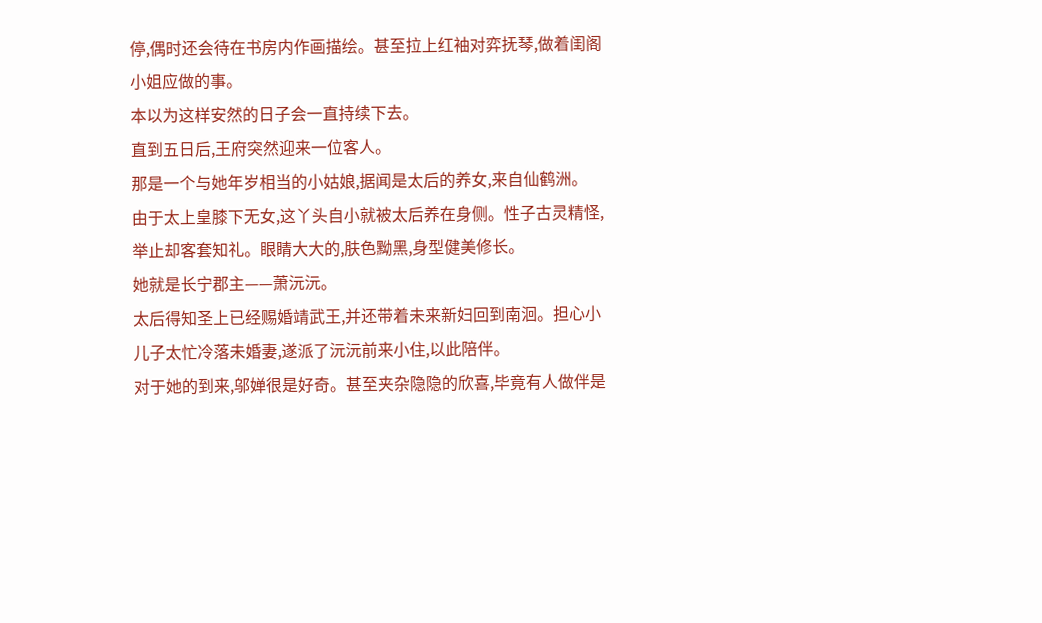停,偶时还会待在书房内作画描绘。甚至拉上红袖对弈抚琴,做着闺阁小姐应做的事。
本以为这样安然的日子会一直持续下去。
直到五日后,王府突然迎来一位客人。
那是一个与她年岁相当的小姑娘,据闻是太后的养女,来自仙鹤洲。
由于太上皇膝下无女,这丫头自小就被太后养在身侧。性子古灵精怪,举止却客套知礼。眼睛大大的,肤色黝黑,身型健美修长。
她就是长宁郡主——萧沅沅。
太后得知圣上已经赐婚靖武王,并还带着未来新妇回到南洄。担心小儿子太忙冷落未婚妻,遂派了沅沅前来小住,以此陪伴。
对于她的到来,邬婵很是好奇。甚至夹杂隐隐的欣喜,毕竟有人做伴是